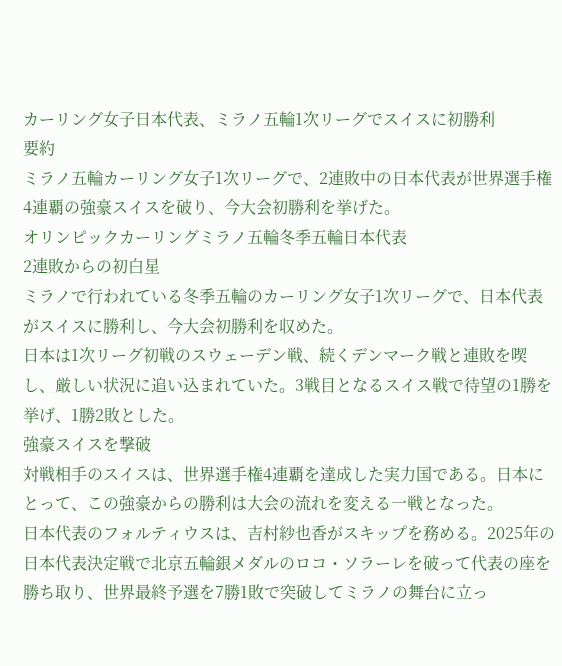カーリング女子日本代表、ミラノ五輪1次リーグでスイスに初勝利
要約
ミラノ五輪カーリング女子1次リーグで、2連敗中の日本代表が世界選手権4連覇の強豪スイスを破り、今大会初勝利を挙げた。
オリンピックカーリングミラノ五輪冬季五輪日本代表
2連敗からの初白星
ミラノで行われている冬季五輪のカーリング女子1次リーグで、日本代表がスイスに勝利し、今大会初勝利を収めた。
日本は1次リーグ初戦のスウェーデン戦、続くデンマーク戦と連敗を喫し、厳しい状況に追い込まれていた。3戦目となるスイス戦で待望の1勝を挙げ、1勝2敗とした。
強豪スイスを撃破
対戦相手のスイスは、世界選手権4連覇を達成した実力国である。日本にとって、この強豪からの勝利は大会の流れを変える一戦となった。
日本代表のフォルティウスは、吉村紗也香がスキップを務める。2025年の日本代表決定戦で北京五輪銀メダルのロコ・ソラーレを破って代表の座を勝ち取り、世界最終予選を7勝1敗で突破してミラノの舞台に立っ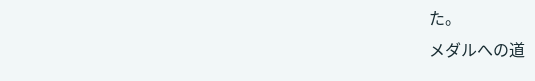た。
メダルへの道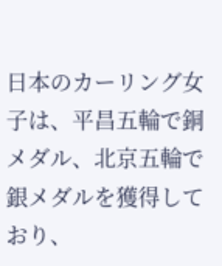日本のカーリング女子は、平昌五輪で銅メダル、北京五輪で銀メダルを獲得しており、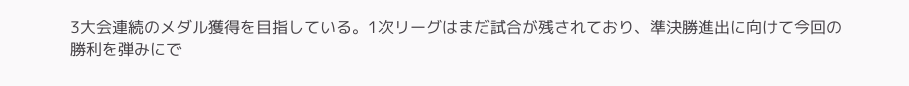3大会連続のメダル獲得を目指している。1次リーグはまだ試合が残されており、準決勝進出に向けて今回の勝利を弾みにで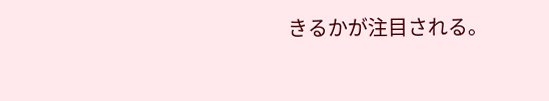きるかが注目される。